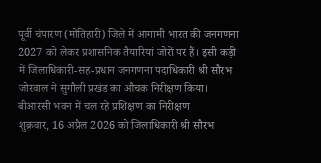पूर्वी चंपारण (मोतिहारी) जिले में आगामी भारत की जनगणना 2027 को लेकर प्रशासनिक तैयारियां जोरों पर हैं। इसी कड़ी में जिलाधिकारी-सह-प्रधान जनगणना पदाधिकारी श्री सौरभ जोरवाल ने सुगौली प्रखंड का औचक निरीक्षण किया।
बीआरसी भवन में चल रहे प्रशिक्षण का निरीक्षण
शुक्रवार, 16 अप्रैल 2026 को जिलाधिकारी श्री सौरभ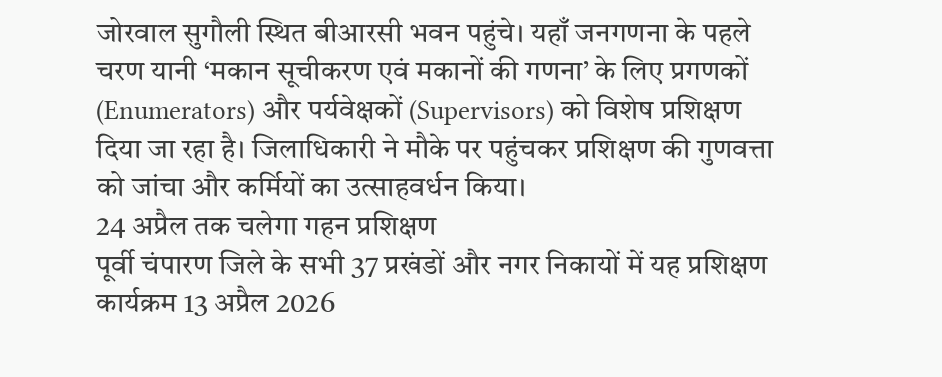जोरवाल सुगौली स्थित बीआरसी भवन पहुंचे। यहाँ जनगणना के पहले चरण यानी ‘मकान सूचीकरण एवं मकानों की गणना’ के लिए प्रगणकों (Enumerators) और पर्यवेक्षकों (Supervisors) को विशेष प्रशिक्षण दिया जा रहा है। जिलाधिकारी ने मौके पर पहुंचकर प्रशिक्षण की गुणवत्ता को जांचा और कर्मियों का उत्साहवर्धन किया।
24 अप्रैल तक चलेगा गहन प्रशिक्षण
पूर्वी चंपारण जिले के सभी 37 प्रखंडों और नगर निकायों में यह प्रशिक्षण कार्यक्रम 13 अप्रैल 2026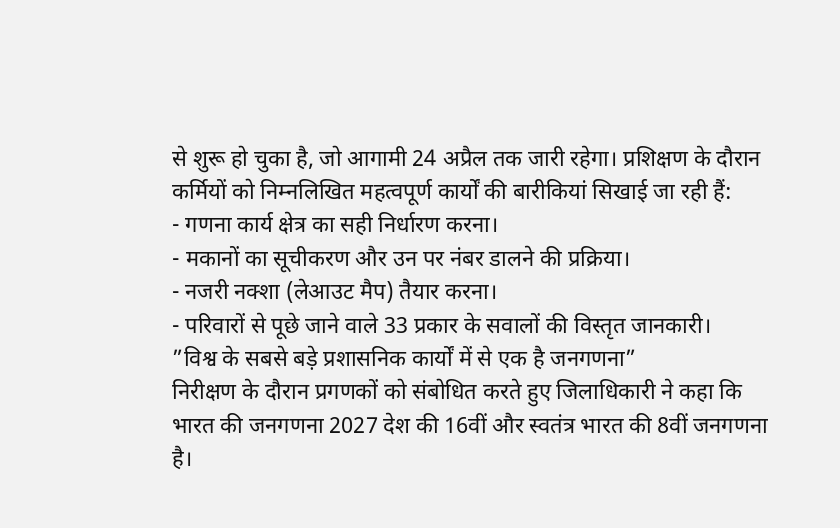से शुरू हो चुका है, जो आगामी 24 अप्रैल तक जारी रहेगा। प्रशिक्षण के दौरान कर्मियों को निम्नलिखित महत्वपूर्ण कार्यों की बारीकियां सिखाई जा रही हैं:
- गणना कार्य क्षेत्र का सही निर्धारण करना।
- मकानों का सूचीकरण और उन पर नंबर डालने की प्रक्रिया।
- नजरी नक्शा (लेआउट मैप) तैयार करना।
- परिवारों से पूछे जाने वाले 33 प्रकार के सवालों की विस्तृत जानकारी।
”विश्व के सबसे बड़े प्रशासनिक कार्यों में से एक है जनगणना”
निरीक्षण के दौरान प्रगणकों को संबोधित करते हुए जिलाधिकारी ने कहा कि भारत की जनगणना 2027 देश की 16वीं और स्वतंत्र भारत की 8वीं जनगणना है।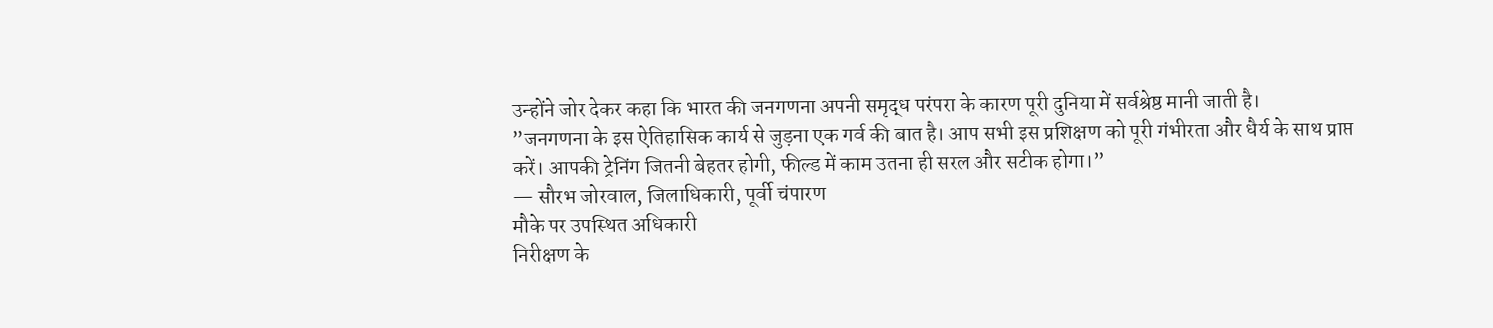उन्होंने जोर देकर कहा कि भारत की जनगणना अपनी समृद्ध परंपरा के कारण पूरी दुनिया में सर्वश्रेष्ठ मानी जाती है।
”जनगणना के इस ऐतिहासिक कार्य से जुड़ना एक गर्व की बात है। आप सभी इस प्रशिक्षण को पूरी गंभीरता और धैर्य के साथ प्राप्त करें। आपकी ट्रेनिंग जितनी बेहतर होगी, फील्ड में काम उतना ही सरल और सटीक होगा।”
— सौरभ जोरवाल, जिलाधिकारी, पूर्वी चंपारण
मौके पर उपस्थित अधिकारी
निरीक्षण के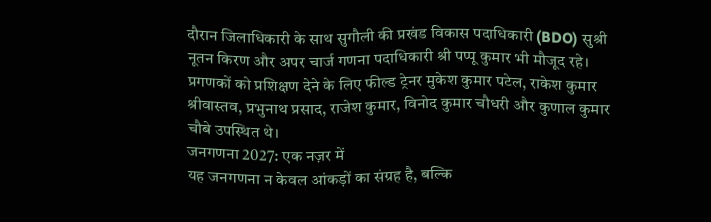दौरान जिलाधिकारी के साथ सुगौली की प्रखंड विकास पदाधिकारी (BDO) सुश्री नूतन किरण और अपर चार्ज गणना पदाधिकारी श्री पप्पू कुमार भी मौजूद रहे। प्रगणकों को प्रशिक्षण देने के लिए फील्ड ट्रेनर मुकेश कुमार पटेल, राकेश कुमार श्रीवास्तव, प्रभुनाथ प्रसाद, राजेश कुमार, विनोद कुमार चौधरी और कुणाल कुमार चौबे उपस्थित थे।
जनगणना 2027: एक नज़र में
यह जनगणना न केवल आंकड़ों का संग्रह है, बल्कि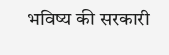भविष्य की सरकारी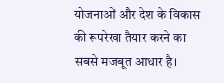योजनाओं और देश के विकास की रूपरेखा तैयार करने का सबसे मजबूत आधार है।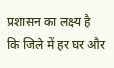प्रशासन का लक्ष्य है कि जिले में हर घर और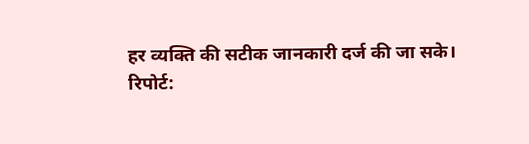हर व्यक्ति की सटीक जानकारी दर्ज की जा सके।
रिपोर्ट: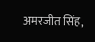अमरजीत सिंह,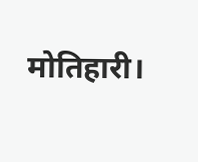मोतिहारी।